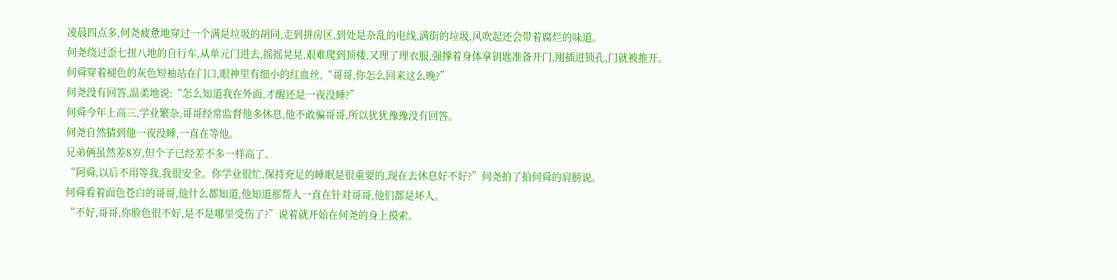凌晨四点多,何尧疲惫地穿过一个满是垃圾的胡同,走到拼房区,到处是杂乱的电线,满街的垃圾,风吹起还会带着腐烂的味道。
何尧绕过歪七扭八地的自行车,从单元门进去,摇摇晃晃,艰难爬到顶楼,又理了理衣服,强撑着身体拿钥匙准备开门,刚插进锁孔,门就被推开。
何舜穿着褪色的灰色短袖站在门口,眼神里有细小的红血丝,“哥哥,你怎么回来这么晚?”
何尧没有回答,温柔地说:“怎么知道我在外面,才醒还是一夜没睡?”
何舜今年上高三,学业繁杂,哥哥经常监督他多休息,他不敢骗哥哥,所以犹犹豫豫没有回答。
何尧自然猜到他一夜没睡,一直在等他。
兄弟俩虽然差8岁,但个子已经差不多一样高了。
“阿舜,以后不用等我,我很安全。你学业很忙,保持充足的睡眠是很重要的,现在去休息好不好?”何尧拍了拍何舜的肩膀说。
何舜看着面色苍白的哥哥,他什么都知道,他知道那帮人一直在针对哥哥,他们都是坏人。
“不好,哥哥,你脸色很不好,是不是哪里受伤了?”说着就开始在何尧的身上摸索。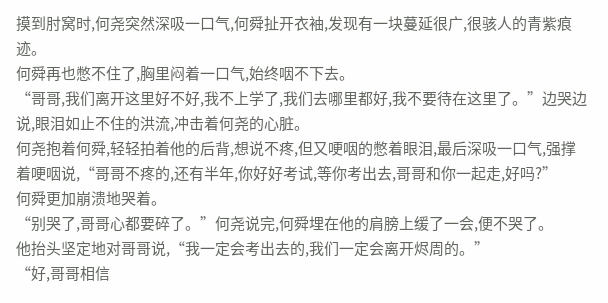摸到肘窝时,何尧突然深吸一口气,何舜扯开衣袖,发现有一块蔓延很广,很骇人的青紫痕迹。
何舜再也憋不住了,胸里闷着一口气,始终咽不下去。
“哥哥,我们离开这里好不好,我不上学了,我们去哪里都好,我不要待在这里了。”边哭边说,眼泪如止不住的洪流,冲击着何尧的心脏。
何尧抱着何舜,轻轻拍着他的后背,想说不疼,但又哽咽的憋着眼泪,最后深吸一口气,强撑着哽咽说,“哥哥不疼的,还有半年,你好好考试,等你考出去,哥哥和你一起走,好吗?”
何舜更加崩溃地哭着。
“别哭了,哥哥心都要碎了。”何尧说完,何舜埋在他的肩膀上缓了一会,便不哭了。
他抬头坚定地对哥哥说,“我一定会考出去的,我们一定会离开烬周的。”
“好,哥哥相信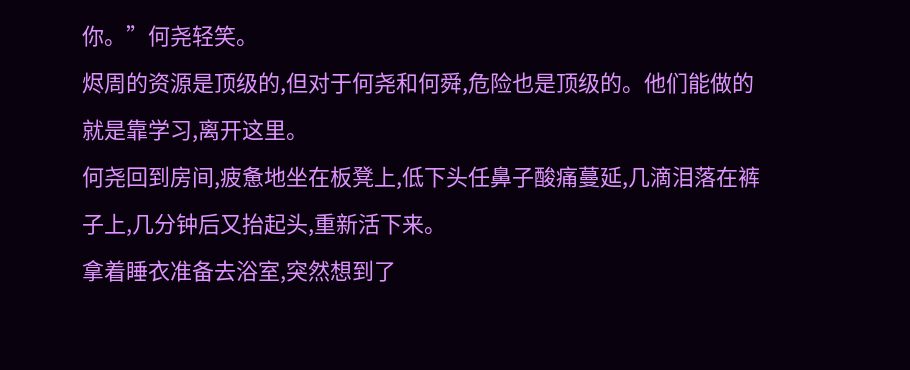你。”何尧轻笑。
烬周的资源是顶级的,但对于何尧和何舜,危险也是顶级的。他们能做的就是靠学习,离开这里。
何尧回到房间,疲惫地坐在板凳上,低下头任鼻子酸痛蔓延,几滴泪落在裤子上,几分钟后又抬起头,重新活下来。
拿着睡衣准备去浴室,突然想到了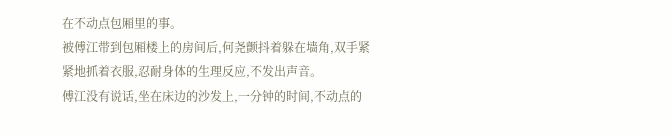在不动点包厢里的事。
被傅江带到包厢楼上的房间后,何尧颤抖着躲在墙角,双手紧紧地抓着衣服,忍耐身体的生理反应,不发出声音。
傅江没有说话,坐在床边的沙发上,一分钟的时间,不动点的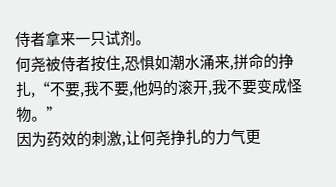侍者拿来一只试剂。
何尧被侍者按住,恐惧如潮水涌来,拼命的挣扎,“不要,我不要,他妈的滚开,我不要变成怪物。”
因为药效的刺激,让何尧挣扎的力气更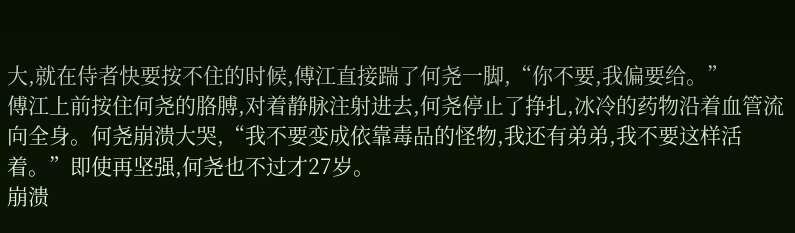大,就在侍者快要按不住的时候,傅江直接踹了何尧一脚,“你不要,我偏要给。”
傅江上前按住何尧的胳膊,对着静脉注射进去,何尧停止了挣扎,冰冷的药物沿着血管流向全身。何尧崩溃大哭,“我不要变成依靠毒品的怪物,我还有弟弟,我不要这样活着。”即使再坚强,何尧也不过才27岁。
崩溃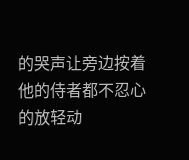的哭声让旁边按着他的侍者都不忍心的放轻动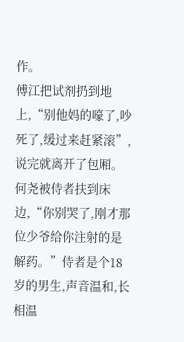作。
傅江把试剂扔到地上,“别他妈的嚎了,吵死了,缓过来赶紧滚”,说完就离开了包厢。
何尧被侍者扶到床边,“你别哭了,刚才那位少爷给你注射的是解药。”侍者是个18岁的男生,声音温和,长相温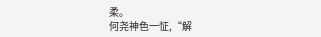柔。
何尧神色一怔,“解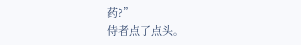药?”
侍者点了点头。